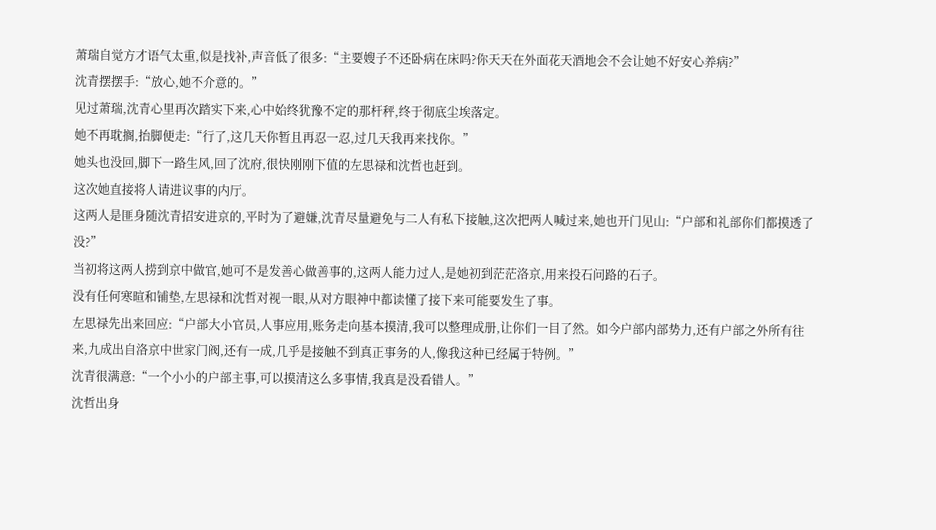萧瑞自觉方才语气太重,似是找补,声音低了很多:“主要嫂子不还卧病在床吗?你天天在外面花天酒地会不会让她不好安心养病?”
沈青摆摆手:“放心,她不介意的。”
见过萧瑞,沈青心里再次踏实下来,心中始终犹豫不定的那杆秤,终于彻底尘埃落定。
她不再耽搁,抬脚便走:“行了,这几天你暂且再忍一忍,过几天我再来找你。”
她头也没回,脚下一路生风,回了沈府,很快刚刚下值的左思禄和沈哲也赶到。
这次她直接将人请进议事的内厅。
这两人是匪身随沈青招安进京的,平时为了避嫌,沈青尽量避免与二人有私下接触,这次把两人喊过来,她也开门见山:“户部和礼部你们都摸透了没?”
当初将这两人捞到京中做官,她可不是发善心做善事的,这两人能力过人,是她初到茫茫洛京,用来投石问路的石子。
没有任何寒暄和铺垫,左思禄和沈哲对视一眼,从对方眼神中都读懂了接下来可能要发生了事。
左思禄先出来回应:“户部大小官员,人事应用,账务走向基本摸清,我可以整理成册,让你们一目了然。如今户部内部势力,还有户部之外所有往来,九成出自洛京中世家门阀,还有一成,几乎是接触不到真正事务的人,像我这种已经属于特例。”
沈青很满意:“一个小小的户部主事,可以摸清这么多事情,我真是没看错人。”
沈哲出身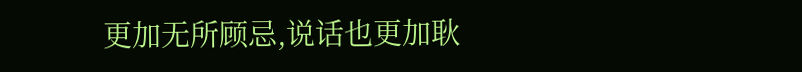更加无所顾忌,说话也更加耿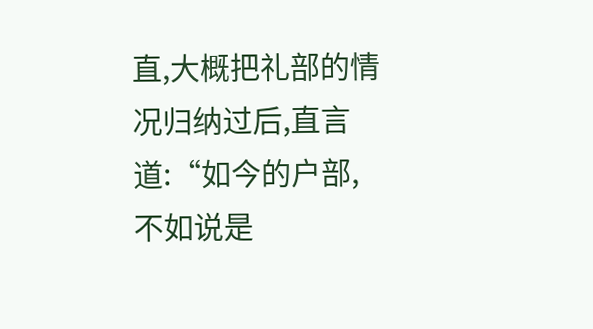直,大概把礼部的情况归纳过后,直言道:“如今的户部,不如说是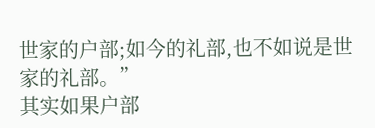世家的户部;如今的礼部,也不如说是世家的礼部。”
其实如果户部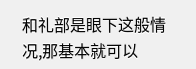和礼部是眼下这般情况,那基本就可以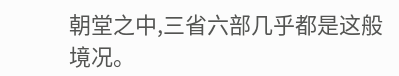朝堂之中,三省六部几乎都是这般境况。